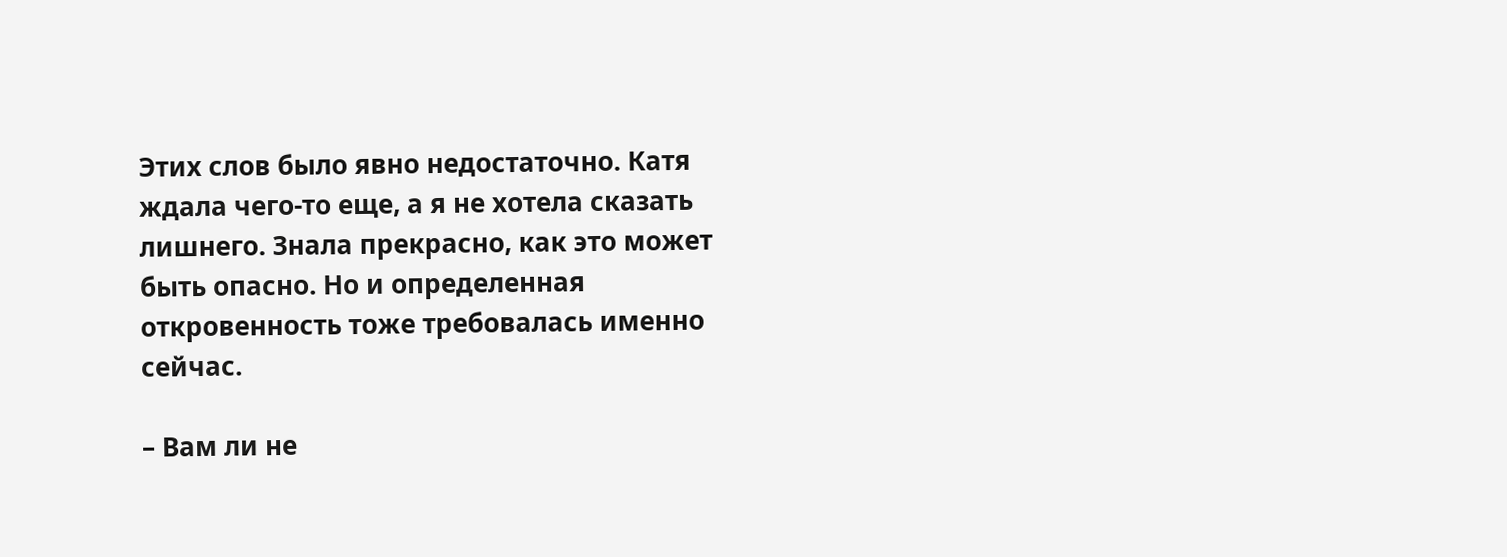Этих слов было явно недостаточно. Катя ждала чего-то еще, а я не хотела сказать лишнего. Знала прекрасно, как это может быть опасно. Но и определенная откровенность тоже требовалась именно сейчас.

– Вам ли не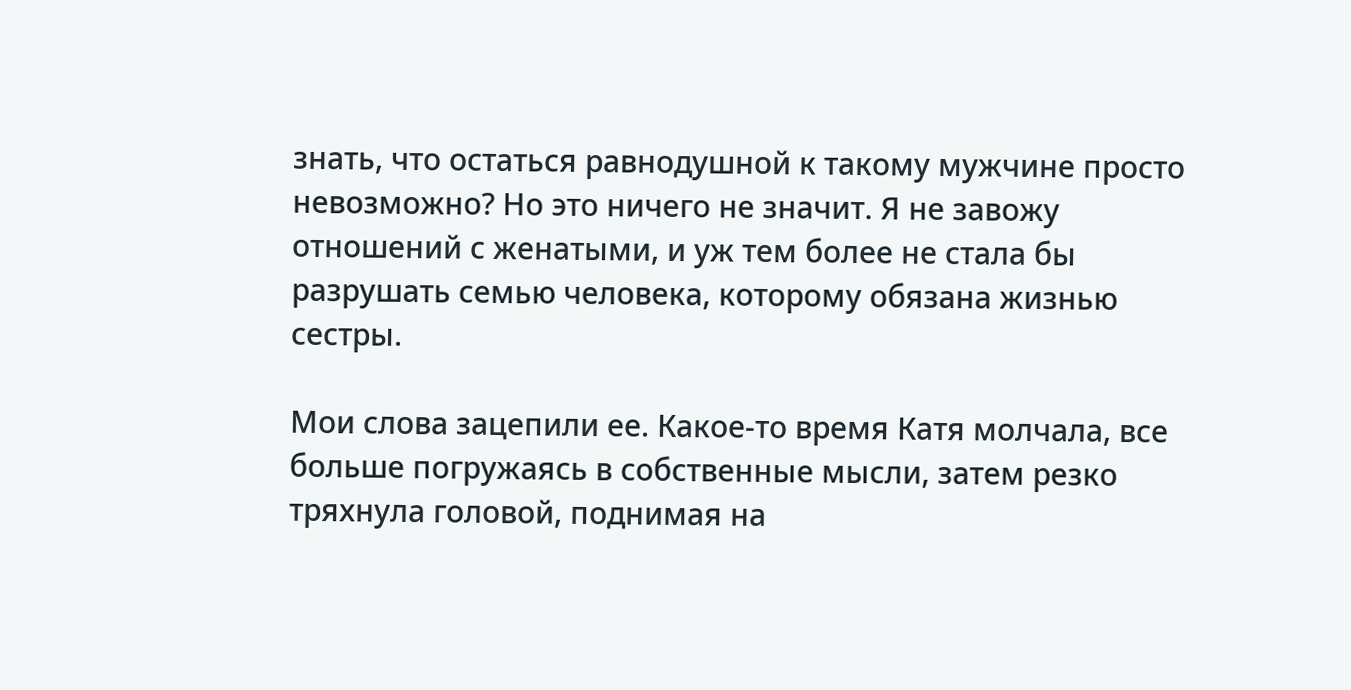знать, что остаться равнодушной к такому мужчине просто невозможно? Но это ничего не значит. Я не завожу отношений с женатыми, и уж тем более не стала бы разрушать семью человека, которому обязана жизнью сестры.

Мои слова зацепили ее. Какое-то время Катя молчала, все больше погружаясь в собственные мысли, затем резко тряхнула головой, поднимая на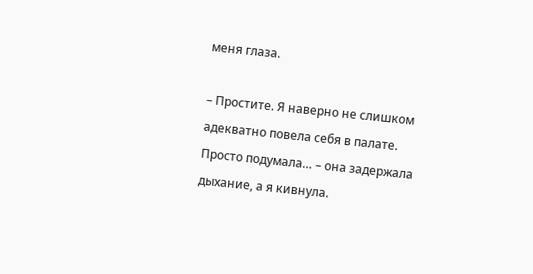меня глаза.

– Простите. Я наверно не слишком адекватно повела себя в палате. Просто подумала… – она задержала дыхание, а я кивнула.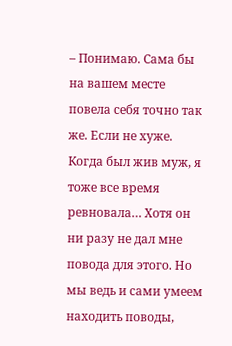– Понимаю. Сама бы на вашем месте повела себя точно так же. Если не хуже. Когда был жив муж, я тоже все время ревновала… Хотя он ни разу не дал мне повода для этого. Но мы ведь и сами умеем находить поводы,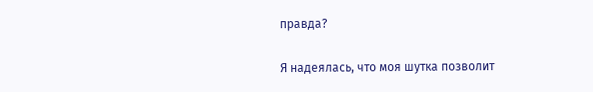правда?

Я надеялась, что моя шутка позволит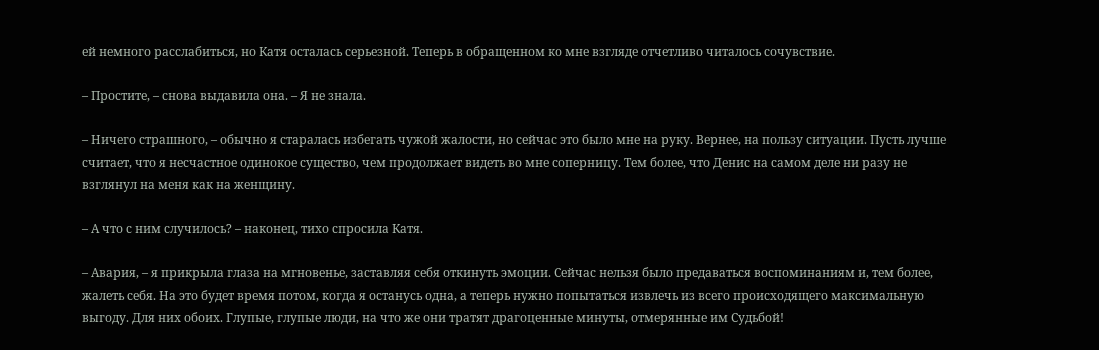ей немного расслабиться, но Катя осталась серьезной. Теперь в обращенном ко мне взгляде отчетливо читалось сочувствие.

– Простите, – снова выдавила она. – Я не знала.

– Ничего страшного, – обычно я старалась избегать чужой жалости, но сейчас это было мне на руку. Вернее, на пользу ситуации. Пусть лучше считает, что я несчастное одинокое существо, чем продолжает видеть во мне соперницу. Тем более, что Денис на самом деле ни разу не взглянул на меня как на женщину.

– А что с ним случилось? – наконец, тихо спросила Катя.

– Авария, – я прикрыла глаза на мгновенье, заставляя себя откинуть эмоции. Сейчас нельзя было предаваться воспоминаниям и, тем более, жалеть себя. На это будет время потом, когда я останусь одна, а теперь нужно попытаться извлечь из всего происходящего максимальную выгоду. Для них обоих. Глупые, глупые люди, на что же они тратят драгоценные минуты, отмерянные им Судьбой!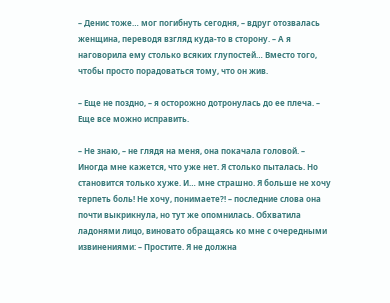– Денис тоже… мог погибнуть сегодня, – вдруг отозвалась женщина, переводя взгляд куда-то в сторону. – А я наговорила ему столько всяких глупостей… Вместо того, чтобы просто порадоваться тому, что он жив.

– Еще не поздно, – я осторожно дотронулась до ее плеча. – Еще все можно исправить.

– Не знаю, – не глядя на меня, она покачала головой. – Иногда мне кажется, что уже нет. Я столько пыталась. Но становится только хуже. И… мне страшно. Я больше не хочу терпеть боль! Не хочу, понимаете?! – последние слова она почти выкрикнула, но тут же опомнилась. Обхватила ладонями лицо, виновато обращаясь ко мне с очередными извинениями: – Простите. Я не должна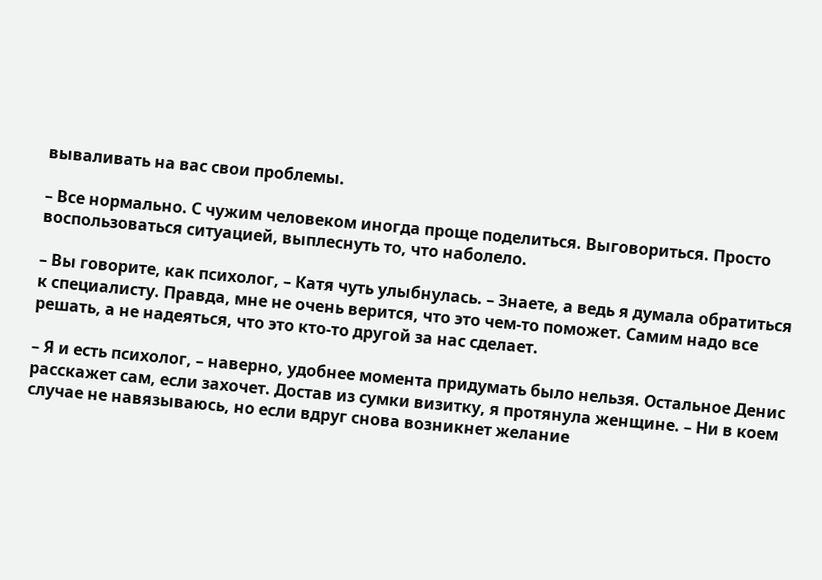вываливать на вас свои проблемы.

– Все нормально. С чужим человеком иногда проще поделиться. Выговориться. Просто воспользоваться ситуацией, выплеснуть то, что наболело.

– Вы говорите, как психолог, – Катя чуть улыбнулась. – Знаете, а ведь я думала обратиться к специалисту. Правда, мне не очень верится, что это чем-то поможет. Самим надо все решать, а не надеяться, что это кто-то другой за нас сделает.

– Я и есть психолог, – наверно, удобнее момента придумать было нельзя. Остальное Денис расскажет сам, если захочет. Достав из сумки визитку, я протянула женщине. – Ни в коем случае не навязываюсь, но если вдруг снова возникнет желание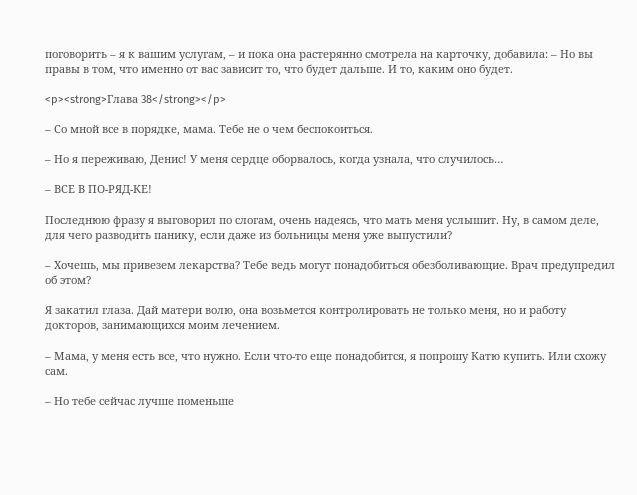поговорить – я к вашим услугам, – и пока она растерянно смотрела на карточку, добавила: – Но вы правы в том, что именно от вас зависит то, что будет дальше. И то, каким оно будет.

<p><strong>Глава 38</strong></p>

– Со мной все в порядке, мама. Тебе не о чем беспокоиться.

– Но я переживаю, Денис! У меня сердце оборвалось, когда узнала, что случилось…

– ВСЕ В ПО-РЯД-КЕ!

Последнюю фразу я выговорил по слогам, очень надеясь, что мать меня услышит. Ну, в самом деле, для чего разводить панику, если даже из больницы меня уже выпустили?

– Хочешь, мы привезем лекарства? Тебе ведь могут понадобиться обезболивающие. Врач предупредил об этом?

Я закатил глаза. Дай матери волю, она возьмется контролировать не только меня, но и работу докторов, занимающихся моим лечением.

– Мама, у меня есть все, что нужно. Если что-то еще понадобится, я попрошу Катю купить. Или схожу сам.

– Но тебе сейчас лучше поменьше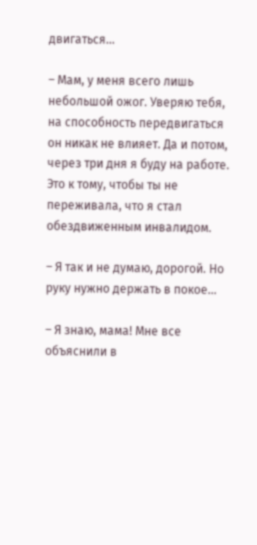двигаться…

– Мам, у меня всего лишь небольшой ожог. Уверяю тебя, на способность передвигаться он никак не влияет. Да и потом, через три дня я буду на работе. Это к тому, чтобы ты не переживала, что я стал обездвиженным инвалидом.

– Я так и не думаю, дорогой. Но руку нужно держать в покое…

– Я знаю, мама! Мне все объяснили в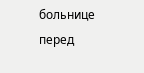больнице перед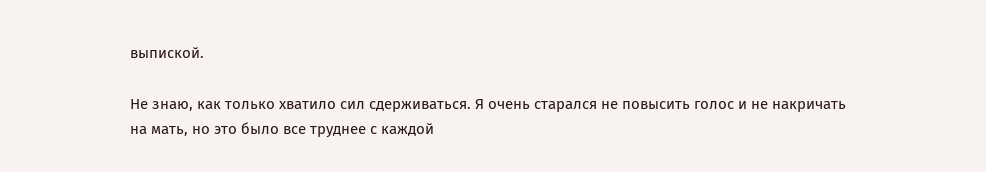выпиской.

Не знаю, как только хватило сил сдерживаться. Я очень старался не повысить голос и не накричать на мать, но это было все труднее с каждой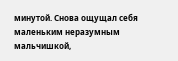минутой. Снова ощущал себя маленьким неразумным мальчишкой,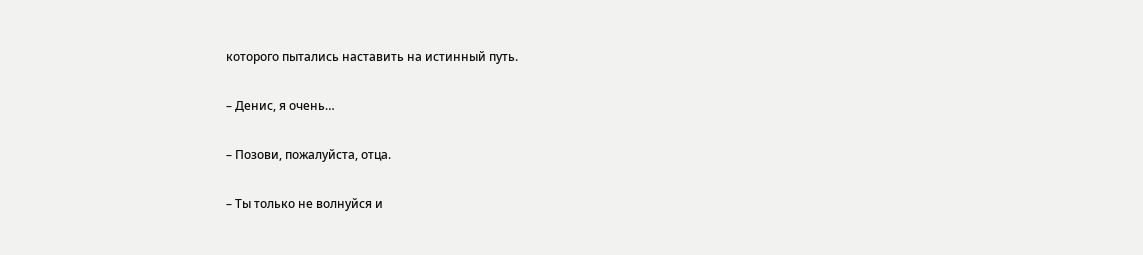которого пытались наставить на истинный путь.

– Денис, я очень…

– Позови, пожалуйста, отца.

– Ты только не волнуйся и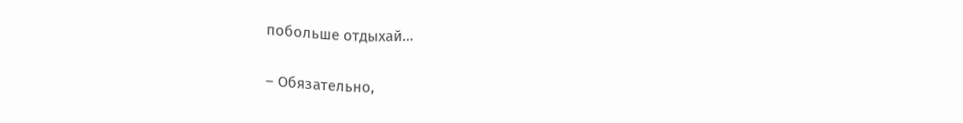побольше отдыхай…

– Обязательно,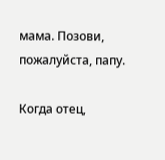мама. Позови, пожалуйста, папу.

Когда отец,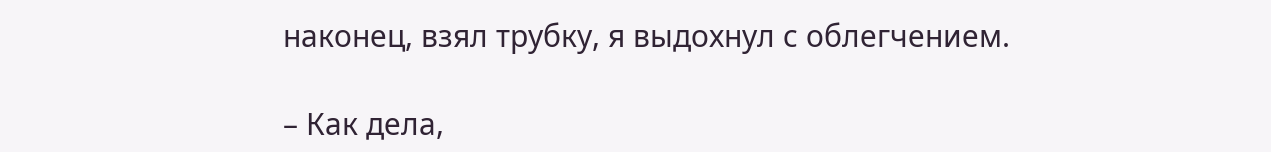наконец, взял трубку, я выдохнул с облегчением.

– Как дела,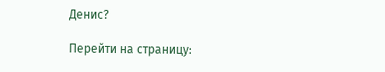Денис?

Перейти на страницу: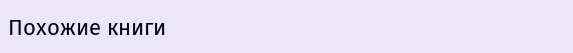Похожие книги